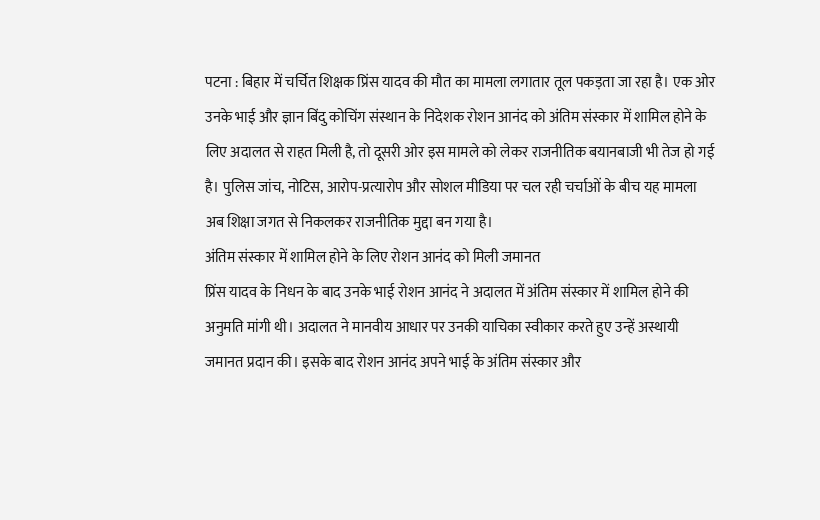पटना : बिहार में चर्चित शिक्षक प्रिंस यादव की मौत का मामला लगातार तूल पकड़ता जा रहा है। एक ओर उनके भाई और ज्ञान बिंदु कोचिंग संस्थान के निदेशक रोशन आनंद को अंतिम संस्कार में शामिल होने के लिए अदालत से राहत मिली है, तो दूसरी ओर इस मामले को लेकर राजनीतिक बयानबाजी भी तेज हो गई है। पुलिस जांच, नोटिस, आरोप-प्रत्यारोप और सोशल मीडिया पर चल रही चर्चाओं के बीच यह मामला अब शिक्षा जगत से निकलकर राजनीतिक मुद्दा बन गया है।
अंतिम संस्कार में शामिल होने के लिए रोशन आनंद को मिली जमानत
प्रिंस यादव के निधन के बाद उनके भाई रोशन आनंद ने अदालत में अंतिम संस्कार में शामिल होने की अनुमति मांगी थी। अदालत ने मानवीय आधार पर उनकी याचिका स्वीकार करते हुए उन्हें अस्थायी जमानत प्रदान की। इसके बाद रोशन आनंद अपने भाई के अंतिम संस्कार और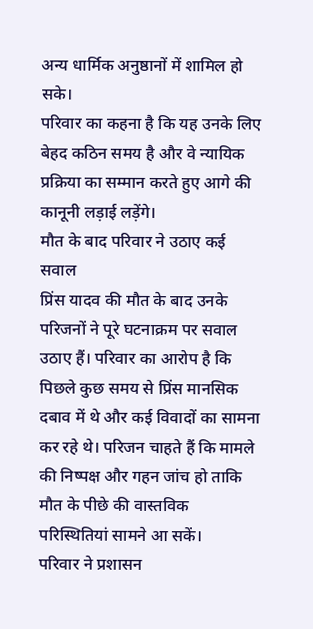अन्य धार्मिक अनुष्ठानों में शामिल हो सके।
परिवार का कहना है कि यह उनके लिए बेहद कठिन समय है और वे न्यायिक प्रक्रिया का सम्मान करते हुए आगे की कानूनी लड़ाई लड़ेंगे।
मौत के बाद परिवार ने उठाए कई सवाल
प्रिंस यादव की मौत के बाद उनके परिजनों ने पूरे घटनाक्रम पर सवाल उठाए हैं। परिवार का आरोप है कि पिछले कुछ समय से प्रिंस मानसिक दबाव में थे और कई विवादों का सामना कर रहे थे। परिजन चाहते हैं कि मामले की निष्पक्ष और गहन जांच हो ताकि मौत के पीछे की वास्तविक परिस्थितियां सामने आ सकें।
परिवार ने प्रशासन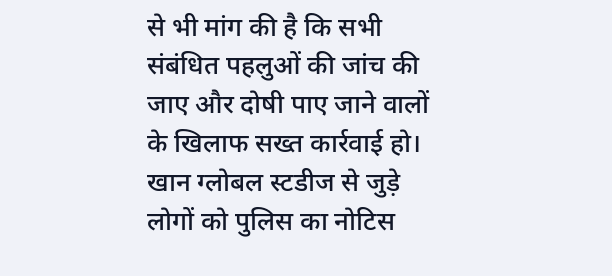से भी मांग की है कि सभी संबंधित पहलुओं की जांच की जाए और दोषी पाए जाने वालों के खिलाफ सख्त कार्रवाई हो।
खान ग्लोबल स्टडीज से जुड़े लोगों को पुलिस का नोटिस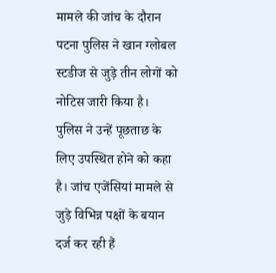मामले की जांच के दौरान पटना पुलिस ने खान ग्लोबल स्टडीज से जुड़े तीन लोगों को नोटिस जारी किया है। पुलिस ने उन्हें पूछताछ के लिए उपस्थित होने को कहा है। जांच एजेंसियां मामले से जुड़े विभिन्न पक्षों के बयान दर्ज कर रही हैं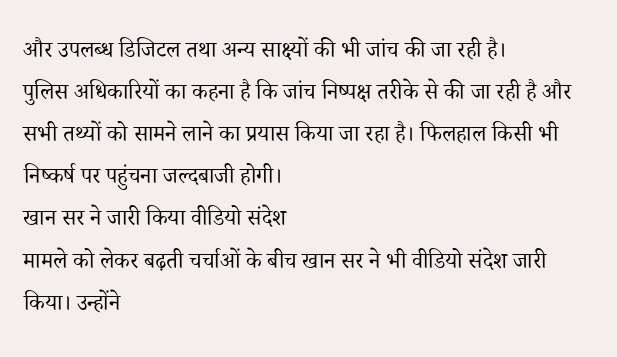और उपलब्ध डिजिटल तथा अन्य साक्ष्यों की भी जांच की जा रही है।
पुलिस अधिकारियों का कहना है कि जांच निष्पक्ष तरीके से की जा रही है और सभी तथ्यों को सामने लाने का प्रयास किया जा रहा है। फिलहाल किसी भी निष्कर्ष पर पहुंचना जल्दबाजी होगी।
खान सर ने जारी किया वीडियो संदेश
मामले को लेकर बढ़ती चर्चाओं के बीच खान सर ने भी वीडियो संदेश जारी किया। उन्होंने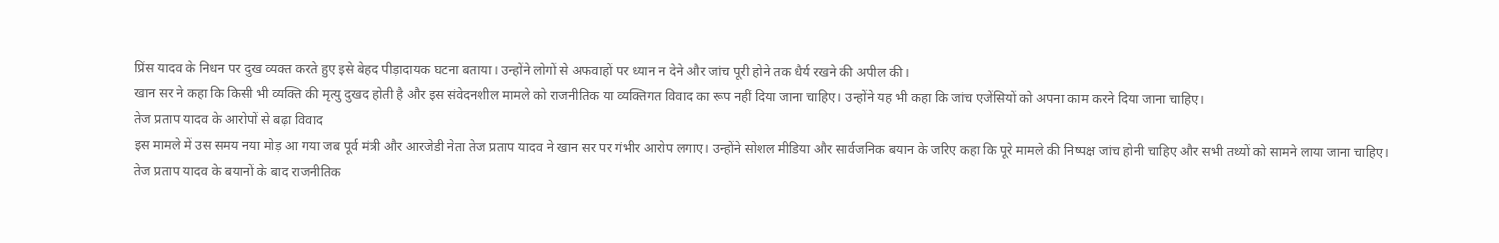प्रिंस यादव के निधन पर दुख व्यक्त करते हुए इसे बेहद पीड़ादायक घटना बताया। उन्होंने लोगों से अफवाहों पर ध्यान न देने और जांच पूरी होने तक धैर्य रखने की अपील की।
खान सर ने कहा कि किसी भी व्यक्ति की मृत्यु दुखद होती है और इस संवेदनशील मामले को राजनीतिक या व्यक्तिगत विवाद का रूप नहीं दिया जाना चाहिए। उन्होंने यह भी कहा कि जांच एजेंसियों को अपना काम करने दिया जाना चाहिए।
तेज प्रताप यादव के आरोपों से बढ़ा विवाद
इस मामले में उस समय नया मोड़ आ गया जब पूर्व मंत्री और आरजेडी नेता तेज प्रताप यादव ने खान सर पर गंभीर आरोप लगाए। उन्होंने सोशल मीडिया और सार्वजनिक बयान के जरिए कहा कि पूरे मामले की निष्पक्ष जांच होनी चाहिए और सभी तथ्यों को सामने लाया जाना चाहिए।
तेज प्रताप यादव के बयानों के बाद राजनीतिक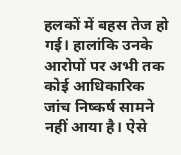हलकों में बहस तेज हो गई। हालांकि उनके आरोपों पर अभी तक कोई आधिकारिक जांच निष्कर्ष सामने नहीं आया है। ऐसे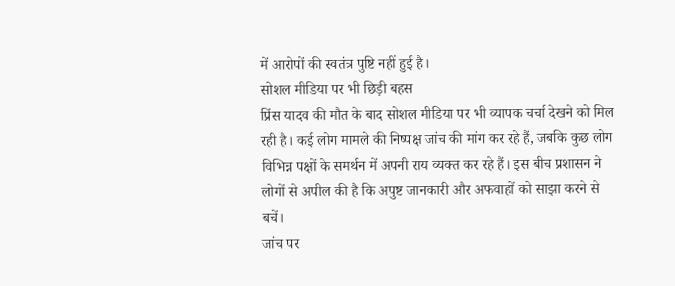में आरोपों की स्वतंत्र पुष्टि नहीं हुई है।
सोशल मीडिया पर भी छिड़ी बहस
प्रिंस यादव की मौत के बाद सोशल मीडिया पर भी व्यापक चर्चा देखने को मिल रही है। कई लोग मामले की निष्पक्ष जांच की मांग कर रहे हैं, जबकि कुछ लोग विभिन्न पक्षों के समर्थन में अपनी राय व्यक्त कर रहे हैं। इस बीच प्रशासन ने लोगों से अपील की है कि अपुष्ट जानकारी और अफवाहों को साझा करने से बचें।
जांच पर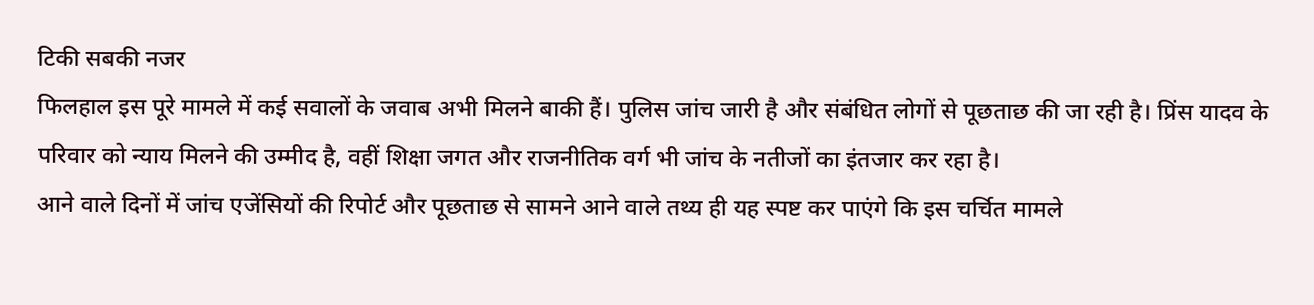टिकी सबकी नजर
फिलहाल इस पूरे मामले में कई सवालों के जवाब अभी मिलने बाकी हैं। पुलिस जांच जारी है और संबंधित लोगों से पूछताछ की जा रही है। प्रिंस यादव के परिवार को न्याय मिलने की उम्मीद है, वहीं शिक्षा जगत और राजनीतिक वर्ग भी जांच के नतीजों का इंतजार कर रहा है।
आने वाले दिनों में जांच एजेंसियों की रिपोर्ट और पूछताछ से सामने आने वाले तथ्य ही यह स्पष्ट कर पाएंगे कि इस चर्चित मामले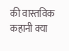की वास्तविक कहानी क्या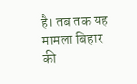है। तब तक यह मामला बिहार की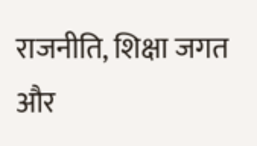राजनीति, शिक्षा जगत और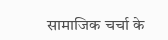सामाजिक चर्चा के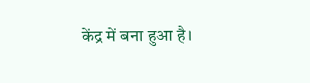केंद्र में बना हुआ है।